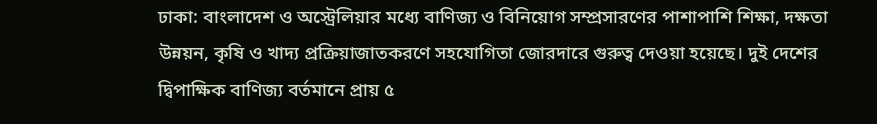ঢাকা: বাংলাদেশ ও অস্ট্রেলিয়ার মধ্যে বাণিজ্য ও বিনিয়োগ সম্প্রসারণের পাশাপাশি শিক্ষা, দক্ষতা উন্নয়ন, কৃষি ও খাদ্য প্রক্রিয়াজাতকরণে সহযোগিতা জোরদারে গুরুত্ব দেওয়া হয়েছে। দুই দেশের দ্বিপাক্ষিক বাণিজ্য বর্তমানে প্রায় ৫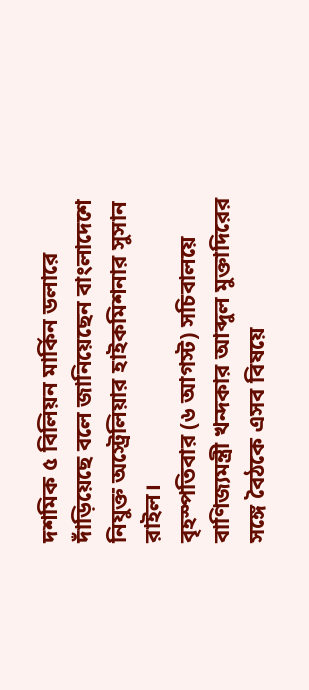দশমিক ৫ বিলিয়ন মার্কিন ডলারে দাঁড়িয়েছে বলে জানিয়েছেন বাংলাদেশে নিযুক্ত অস্ট্রেলিয়ার হাইকমিশনার সুসান রাইল।
বৃহস্পতিবার (৬ আগস্ট) সচিবালয়ে বাণিজ্যমন্ত্রী খন্দকার আব্দুল মুক্তাদিরের সঙ্গে বৈঠকে এসব বিষয়ে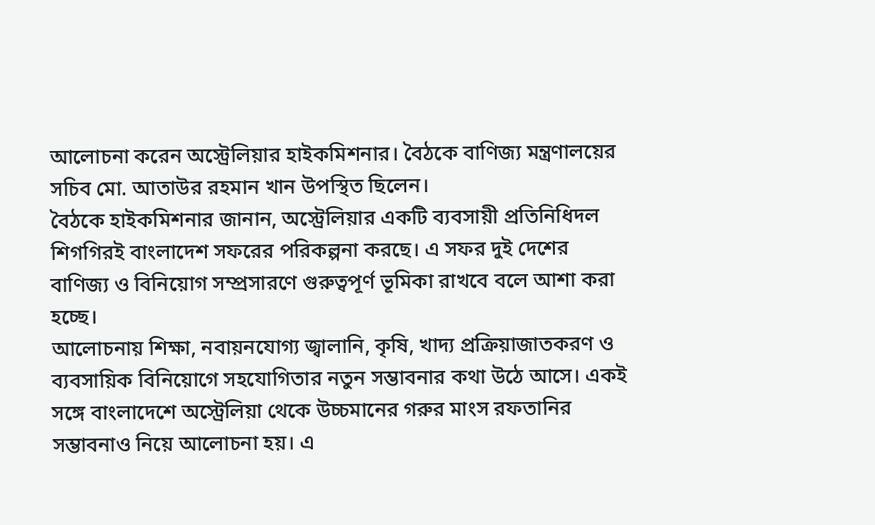আলোচনা করেন অস্ট্রেলিয়ার হাইকমিশনার। বৈঠকে বাণিজ্য মন্ত্রণালয়ের সচিব মো. আতাউর রহমান খান উপস্থিত ছিলেন।
বৈঠকে হাইকমিশনার জানান, অস্ট্রেলিয়ার একটি ব্যবসায়ী প্রতিনিধিদল শিগগিরই বাংলাদেশ সফরের পরিকল্পনা করছে। এ সফর দুই দেশের বাণিজ্য ও বিনিয়োগ সম্প্রসারণে গুরুত্বপূর্ণ ভূমিকা রাখবে বলে আশা করা হচ্ছে।
আলোচনায় শিক্ষা, নবায়নযোগ্য জ্বালানি, কৃষি, খাদ্য প্রক্রিয়াজাতকরণ ও ব্যবসায়িক বিনিয়োগে সহযোগিতার নতুন সম্ভাবনার কথা উঠে আসে। একই সঙ্গে বাংলাদেশে অস্ট্রেলিয়া থেকে উচ্চমানের গরুর মাংস রফতানির সম্ভাবনাও নিয়ে আলোচনা হয়। এ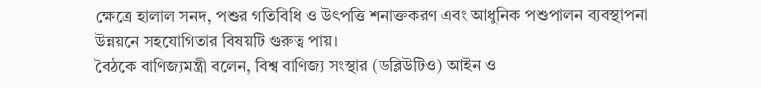ক্ষেত্রে হালাল সনদ, পশুর গতিবিধি ও উৎপত্তি শনাক্তকরণ এবং আধুনিক পশুপালন ব্যবস্থাপনা উন্নয়নে সহযোগিতার বিষয়টি গুরুত্ব পায়।
বৈঠকে বাণিজ্যমন্ত্রী বলেন, বিশ্ব বাণিজ্য সংস্থার (ডব্লিউটিও) আইন ও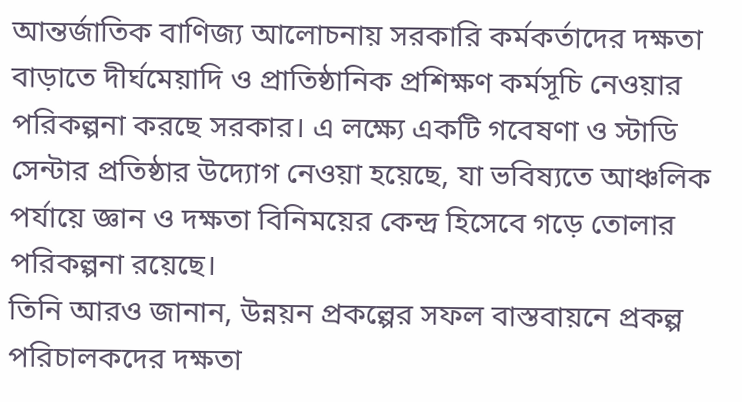আন্তর্জাতিক বাণিজ্য আলোচনায় সরকারি কর্মকর্তাদের দক্ষতা বাড়াতে দীর্ঘমেয়াদি ও প্রাতিষ্ঠানিক প্রশিক্ষণ কর্মসূচি নেওয়ার পরিকল্পনা করছে সরকার। এ লক্ষ্যে একটি গবেষণা ও স্টাডি সেন্টার প্রতিষ্ঠার উদ্যোগ নেওয়া হয়েছে, যা ভবিষ্যতে আঞ্চলিক পর্যায়ে জ্ঞান ও দক্ষতা বিনিময়ের কেন্দ্র হিসেবে গড়ে তোলার পরিকল্পনা রয়েছে।
তিনি আরও জানান, উন্নয়ন প্রকল্পের সফল বাস্তবায়নে প্রকল্প পরিচালকদের দক্ষতা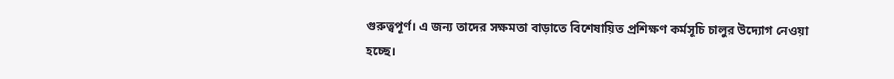গুরুত্বপূর্ণ। এ জন্য তাদের সক্ষমতা বাড়াতে বিশেষায়িত প্রশিক্ষণ কর্মসূচি চালুর উদ্যোগ নেওয়া হচ্ছে।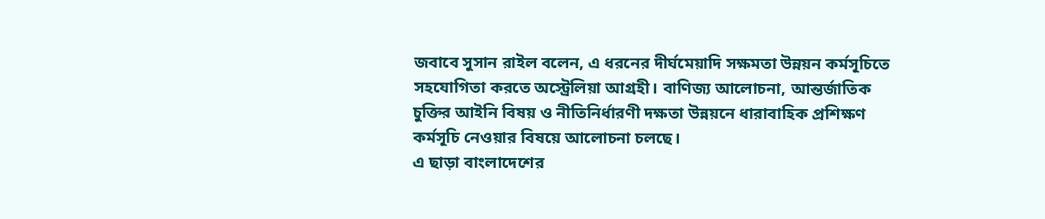জবাবে সুসান রাইল বলেন, এ ধরনের দীর্ঘমেয়াদি সক্ষমতা উন্নয়ন কর্মসূচিতে সহযোগিতা করতে অস্ট্রেলিয়া আগ্রহী। বাণিজ্য আলোচনা, আন্তর্জাতিক চুক্তির আইনি বিষয় ও নীতিনির্ধারণী দক্ষতা উন্নয়নে ধারাবাহিক প্রশিক্ষণ কর্মসূচি নেওয়ার বিষয়ে আলোচনা চলছে।
এ ছাড়া বাংলাদেশের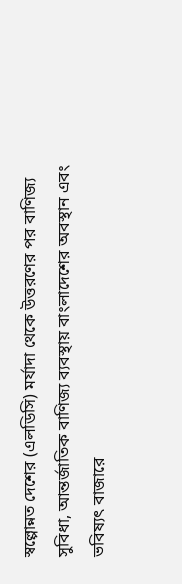স্বল্পোন্নত দেশের (এলডিসি) মর্যাদা থেকে উত্তরণের পর বাণিজ্য সুবিধা, আন্তর্জাতিক বাণিজ্য ব্যবস্থায় বাংলাদেশের অবস্থান এবং ভবিষ্যৎ বাজারে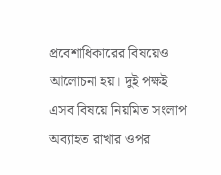প্রবেশাধিকারের বিষয়েও আলোচনা হয়। দুই পক্ষই এসব বিষয়ে নিয়মিত সংলাপ অব্যাহত রাখার ওপর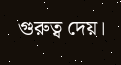গুরুত্ব দেয়।